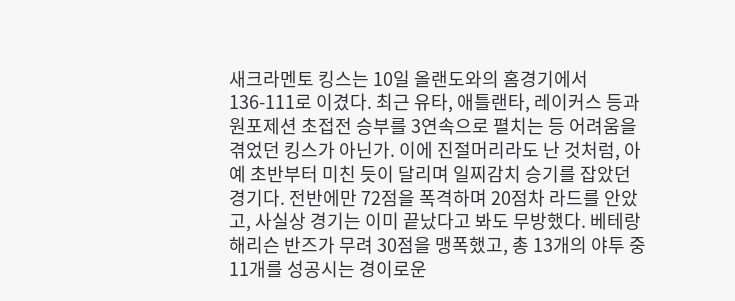새크라멘토 킹스는 10일 올랜도와의 홈경기에서 136-111로 이겼다. 최근 유타, 애틀랜타, 레이커스 등과 원포제션 초접전 승부를 3연속으로 펼치는 등 어려움을 겪었던 킹스가 아닌가. 이에 진절머리라도 난 것처럼, 아예 초반부터 미친 듯이 달리며 일찌감치 승기를 잡았던 경기다. 전반에만 72점을 폭격하며 20점차 라드를 안았고, 사실상 경기는 이미 끝났다고 봐도 무방했다. 베테랑 해리슨 반즈가 무려 30점을 맹폭했고, 총 13개의 야투 중 11개를 성공시는 경이로운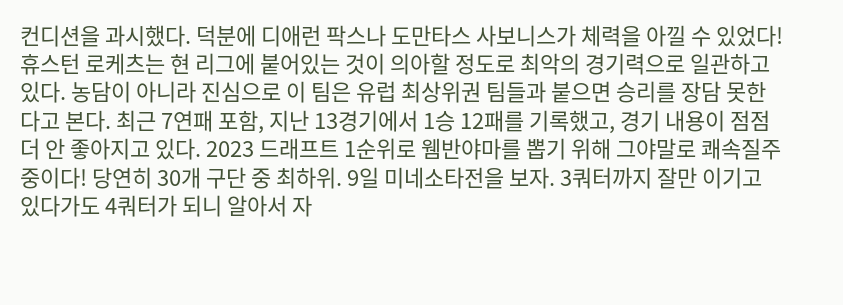컨디션을 과시했다. 덕분에 디애런 팍스나 도만타스 사보니스가 체력을 아낄 수 있었다!
휴스턴 로케츠는 현 리그에 붙어있는 것이 의아할 정도로 최악의 경기력으로 일관하고 있다. 농담이 아니라 진심으로 이 팀은 유럽 최상위권 팀들과 붙으면 승리를 장담 못한다고 본다. 최근 7연패 포함, 지난 13경기에서 1승 12패를 기록했고, 경기 내용이 점점 더 안 좋아지고 있다. 2023 드래프트 1순위로 웸반야마를 뽑기 위해 그야말로 쾌속질주 중이다! 당연히 30개 구단 중 최하위. 9일 미네소타전을 보자. 3쿼터까지 잘만 이기고 있다가도 4쿼터가 되니 알아서 자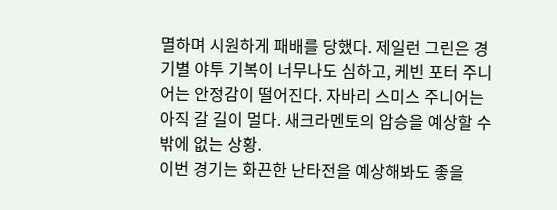멸하며 시원하게 패배를 당했다. 제일런 그린은 경기별 야투 기복이 너무나도 심하고, 케빈 포터 주니어는 안정감이 떨어진다. 자바리 스미스 주니어는 아직 갈 길이 멀다. 새크라멘토의 압승을 예상할 수밖에 없는 상황.
이번 경기는 화끈한 난타전을 예상해봐도 좋을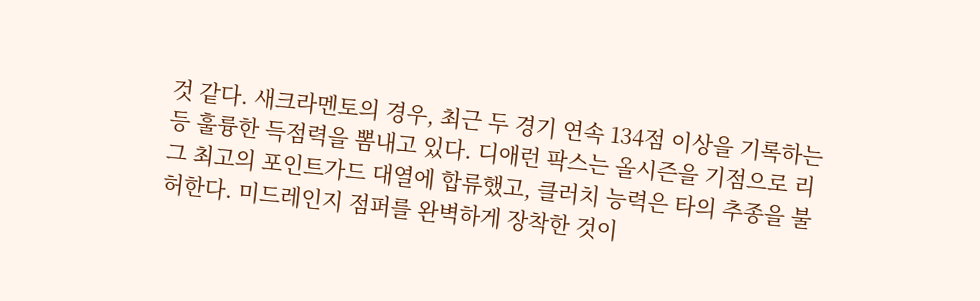것 같다. 새크라멘토의 경우, 최근 두 경기 연속 134점 이상을 기록하는 등 훌륭한 득점력을 뽐내고 있다. 디애런 팍스는 올시즌을 기점으로 리그 최고의 포인트가드 대열에 합류했고, 클러치 능력은 타의 추종을 불허한다. 미드레인지 점퍼를 완벽하게 장착한 것이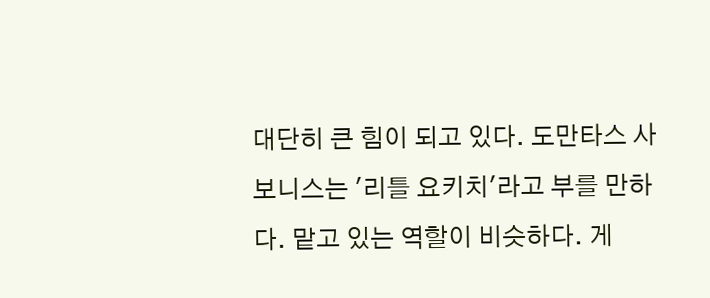대단히 큰 힘이 되고 있다. 도만타스 사보니스는 '리틀 요키치'라고 부를 만하다. 맡고 있는 역할이 비슷하다. 게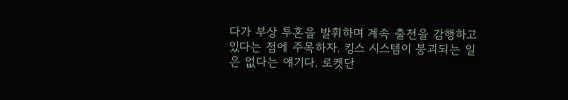다가 부상 투혼을 발휘하며 계속 출전을 감행하고 있다는 점에 주목하자. 킹스 시스템이 붕괴되는 일은 없다는 얘기다. 로켓단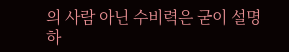의 사람 아닌 수비력은 굳이 설명하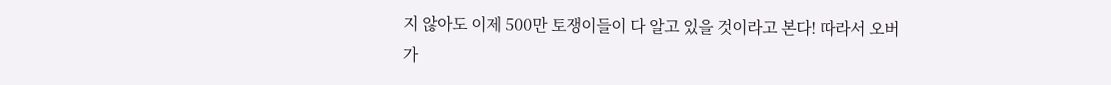지 않아도 이제 500만 토쟁이들이 다 알고 있을 것이라고 본다! 따라서 오버 가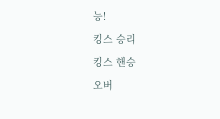능!
킹스 승리
킹스 핸승
오버